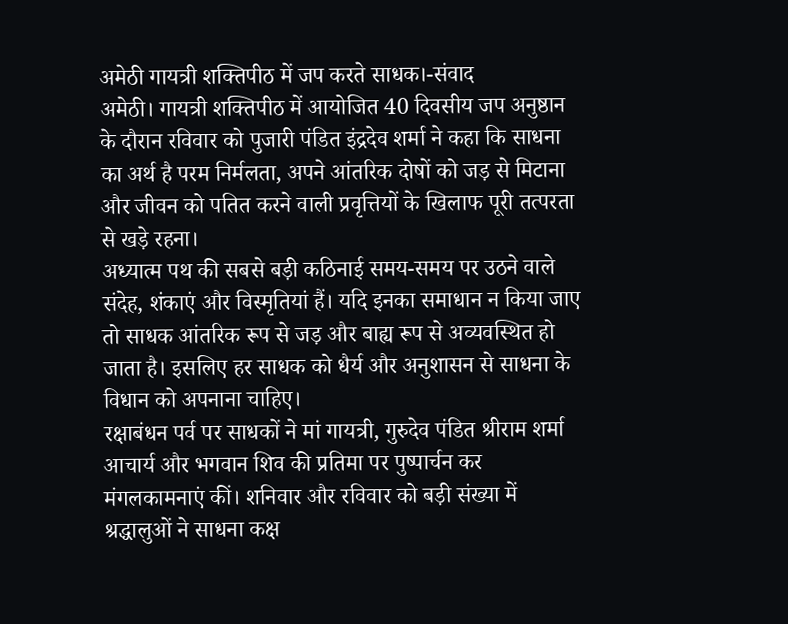अमेठी गायत्री शक्तिपीठ में जप करते साधक।-संवाद
अमेठी। गायत्री शक्तिपीठ में आयोजित 40 दिवसीय जप अनुष्ठान के दौरान रविवार को पुजारी पंडित इंद्रदेव शर्मा ने कहा कि साधना का अर्थ है परम निर्मलता, अपने आंतरिक दोषों को जड़ से मिटाना और जीवन को पतित करने वाली प्रवृत्तियों के खिलाफ पूरी तत्परता से खड़े रहना।
अध्यात्म पथ की सबसे बड़ी कठिनाई समय-समय पर उठने वाले संदेह, शंकाएं और विस्मृतियां हैं। यदि इनका समाधान न किया जाए तो साधक आंतरिक रूप से जड़ और बाह्य रूप से अव्यवस्थित हो जाता है। इसलिए हर साधक को धैर्य और अनुशासन से साधना के विधान को अपनाना चाहिए।
रक्षाबंधन पर्व पर साधकों ने मां गायत्री, गुरुदेव पंडित श्रीराम शर्मा आचार्य और भगवान शिव की प्रतिमा पर पुष्पार्चन कर मंगलकामनाएं कीं। शनिवार और रविवार को बड़ी संख्या में श्रद्धालुओं ने साधना कक्ष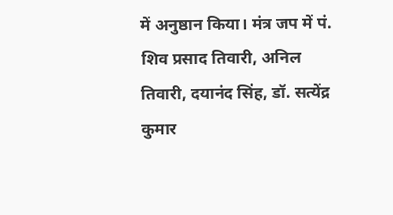में अनुष्ठान किया। मंत्र जप में पं. शिव प्रसाद तिवारी, अनिल तिवारी, दयानंद सिंह, डॉ. सत्येंद्र कुमार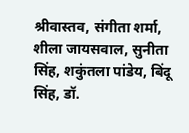श्रीवास्तव, संगीता शर्मा, शीला जायसवाल, सुनीता सिंह, शकुंतला पांडेय, बिंदू सिंह, डॉ.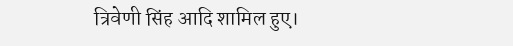त्रिवेणी सिंह आदि शामिल हुए।